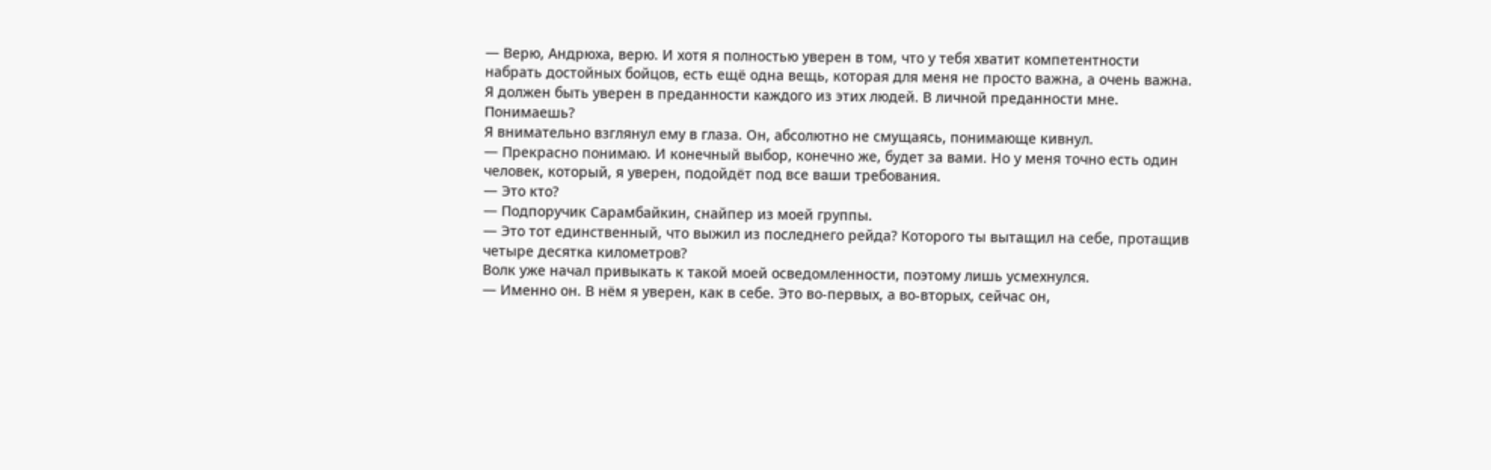— Верю, Андрюха, верю. И хотя я полностью уверен в том, что у тебя хватит компетентности набрать достойных бойцов, есть ещё одна вещь, которая для меня не просто важна, а очень важна. Я должен быть уверен в преданности каждого из этих людей. В личной преданности мне. Понимаешь?
Я внимательно взглянул ему в глаза. Он, абсолютно не смущаясь, понимающе кивнул.
— Прекрасно понимаю. И конечный выбор, конечно же, будет за вами. Но у меня точно есть один человек, который, я уверен, подойдёт под все ваши требования.
— Это кто?
— Подпоручик Сарамбайкин, снайпер из моей группы.
— Это тот единственный, что выжил из последнего рейда? Которого ты вытащил на себе, протащив четыре десятка километров?
Волк уже начал привыкать к такой моей осведомленности, поэтому лишь усмехнулся.
— Именно он. В нём я уверен, как в себе. Это во-первых, а во-вторых, сейчас он,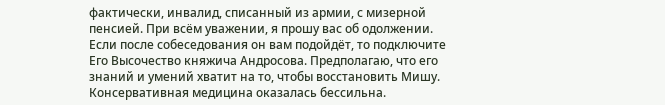фактически, инвалид, списанный из армии, с мизерной пенсией. При всём уважении, я прошу вас об одолжении. Если после собеседования он вам подойдёт, то подключите Его Высочество княжича Андросова. Предполагаю, что его знаний и умений хватит на то, чтобы восстановить Мишу. Консервативная медицина оказалась бессильна.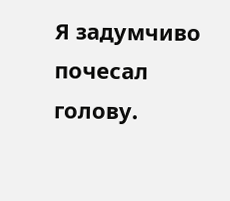Я задумчиво почесал голову.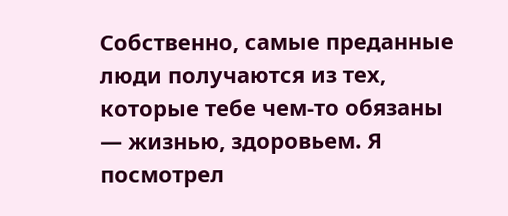Собственно, самые преданные люди получаются из тех, которые тебе чем-то обязаны — жизнью, здоровьем. Я посмотрел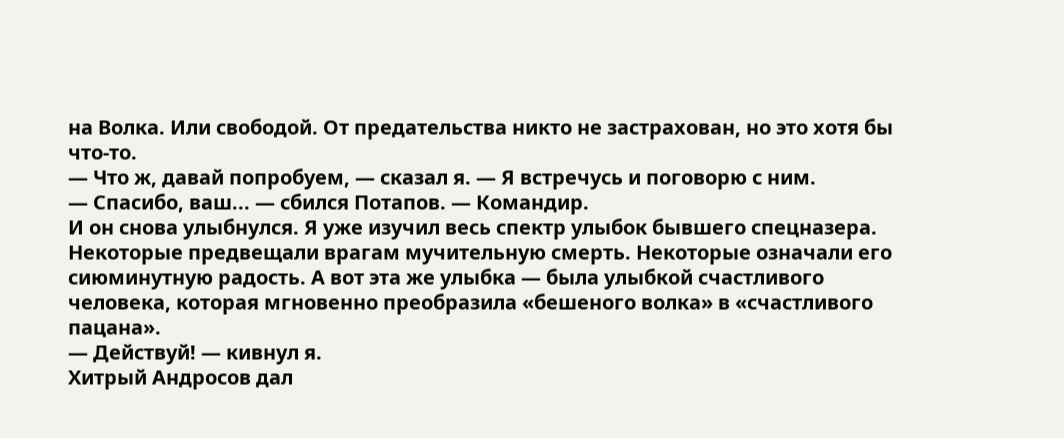на Волка. Или свободой. От предательства никто не застрахован, но это хотя бы что-то.
— Что ж, давай попробуем, — сказал я. — Я встречусь и поговорю с ним.
— Спасибо, ваш... — сбился Потапов. — Командир.
И он снова улыбнулся. Я уже изучил весь спектр улыбок бывшего спецназера. Некоторые предвещали врагам мучительную смерть. Некоторые означали его сиюминутную радость. А вот эта же улыбка — была улыбкой счастливого человека, которая мгновенно преобразила «бешеного волка» в «счастливого пацана».
— Действуй! — кивнул я.
Хитрый Андросов дал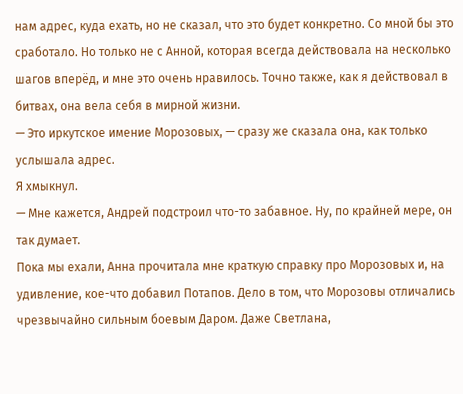нам адрес, куда ехать, но не сказал, что это будет конкретно. Со мной бы это сработало. Но только не с Анной, которая всегда действовала на несколько шагов вперёд, и мне это очень нравилось. Точно также, как я действовал в битвах, она вела себя в мирной жизни.
— Это иркутское имение Морозовых, — сразу же сказала она, как только услышала адрес.
Я хмыкнул.
— Мне кажется, Андрей подстроил что-то забавное. Ну, по крайней мере, он так думает.
Пока мы ехали, Анна прочитала мне краткую справку про Морозовых и, на удивление, кое-что добавил Потапов. Дело в том, что Морозовы отличались чрезвычайно сильным боевым Даром. Даже Светлана,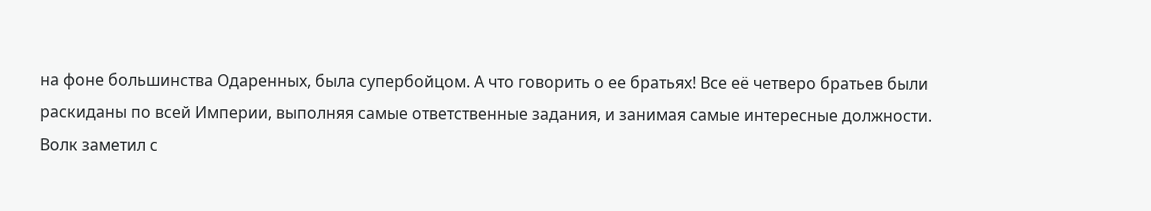на фоне большинства Одаренных, была супербойцом. А что говорить о ее братьях! Все её четверо братьев были раскиданы по всей Империи, выполняя самые ответственные задания, и занимая самые интересные должности.
Волк заметил с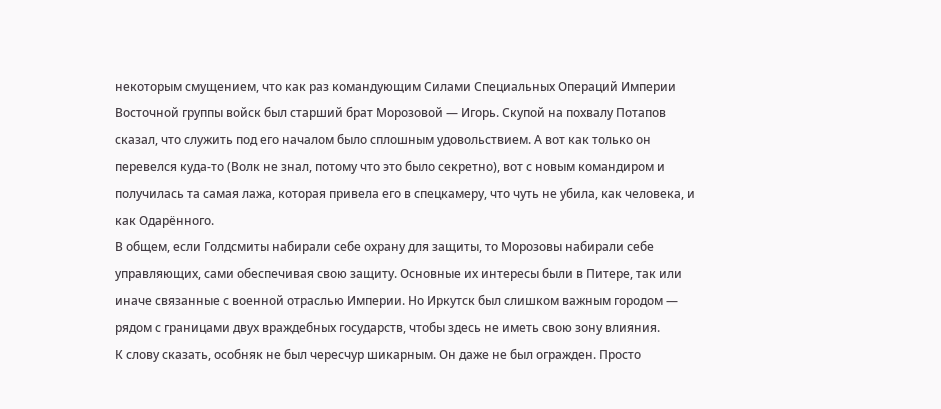некоторым смущением, что как раз командующим Силами Специальных Операций Империи Восточной группы войск был старший брат Морозовой — Игорь. Скупой на похвалу Потапов сказал, что служить под его началом было сплошным удовольствием. А вот как только он перевелся куда-то (Волк не знал, потому что это было секретно), вот с новым командиром и получилась та самая лажа, которая привела его в спецкамеру, что чуть не убила, как человека, и как Одарённого.
В общем, если Голдсмиты набирали себе охрану для защиты, то Морозовы набирали себе управляющих, сами обеспечивая свою защиту. Основные их интересы были в Питере, так или иначе связанные с военной отраслью Империи. Но Иркутск был слишком важным городом — рядом с границами двух враждебных государств, чтобы здесь не иметь свою зону влияния.
К слову сказать, особняк не был чересчур шикарным. Он даже не был огражден. Просто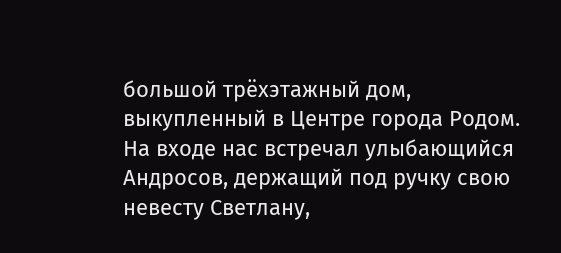большой трёхэтажный дом, выкупленный в Центре города Родом.
На входе нас встречал улыбающийся Андросов, держащий под ручку свою невесту Светлану,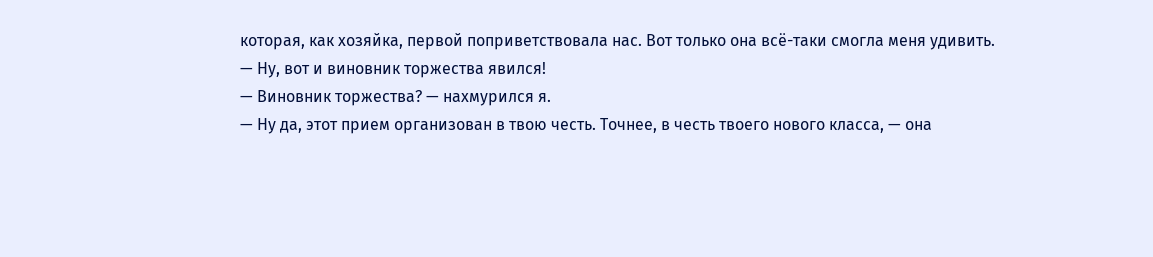которая, как хозяйка, первой поприветствовала нас. Вот только она всё-таки смогла меня удивить.
— Ну, вот и виновник торжества явился!
— Виновник торжества? — нахмурился я.
— Ну да, этот прием организован в твою честь. Точнее, в честь твоего нового класса, — она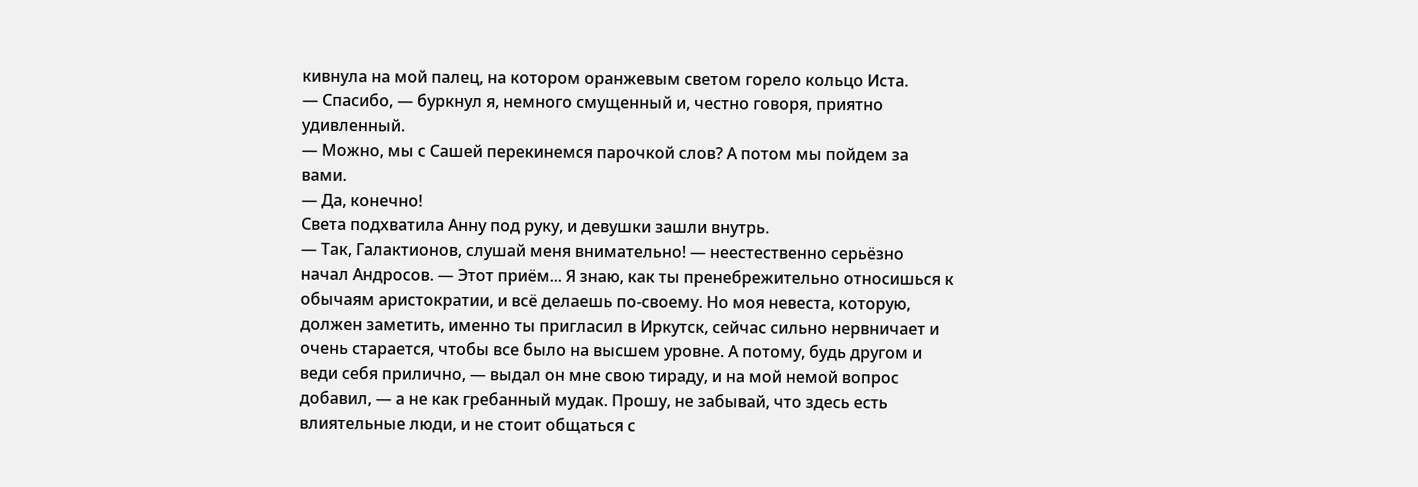кивнула на мой палец, на котором оранжевым светом горело кольцо Иста.
— Спасибо, — буркнул я, немного смущенный и, честно говоря, приятно удивленный.
— Можно, мы с Сашей перекинемся парочкой слов? А потом мы пойдем за вами.
— Да, конечно!
Света подхватила Анну под руку, и девушки зашли внутрь.
— Так, Галактионов, слушай меня внимательно! — неестественно серьёзно начал Андросов. — Этот приём... Я знаю, как ты пренебрежительно относишься к обычаям аристократии, и всё делаешь по-своему. Но моя невеста, которую, должен заметить, именно ты пригласил в Иркутск, сейчас сильно нервничает и очень старается, чтобы все было на высшем уровне. А потому, будь другом и веди себя прилично, — выдал он мне свою тираду, и на мой немой вопрос добавил, — а не как гребанный мудак. Прошу, не забывай, что здесь есть влиятельные люди, и не стоит общаться с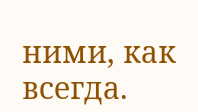ними, как всегда.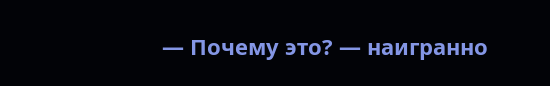— Почему это? — наигранно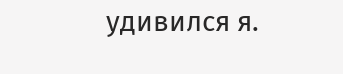удивился я.